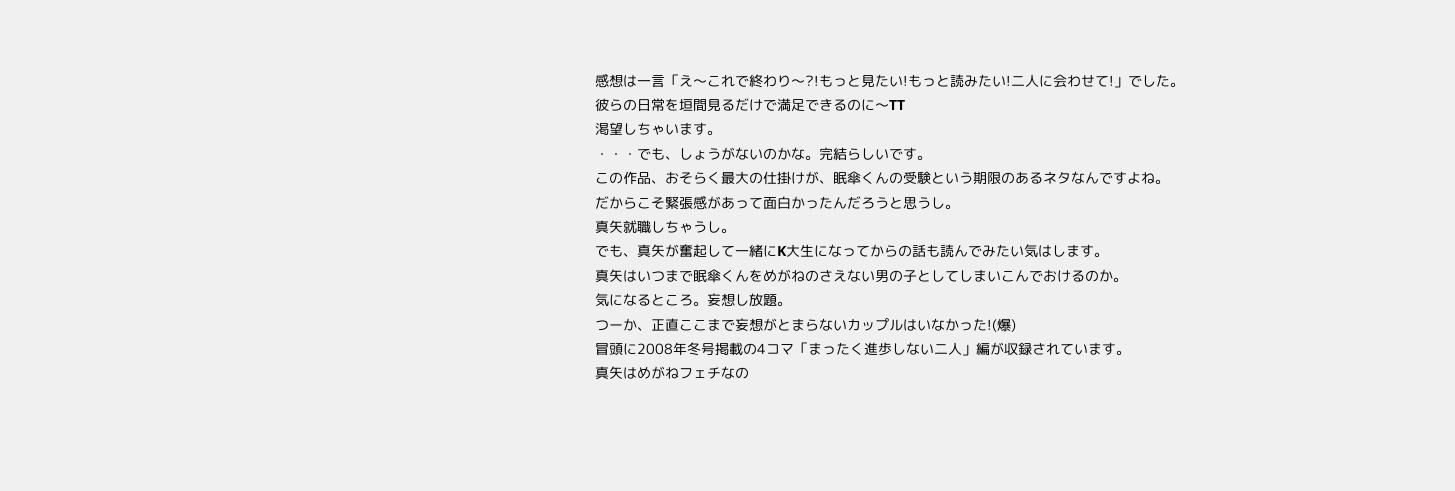感想は一言「え〜これで終わり〜?!もっと見たい!もっと読みたい!二人に会わせて!」でした。
彼らの日常を垣間見るだけで満足できるのに〜TT
渇望しちゃいます。
・・・でも、しょうがないのかな。完結らしいです。
この作品、おそらく最大の仕掛けが、眠傘くんの受験という期限のあるネタなんですよね。
だからこそ緊張感があって面白かったんだろうと思うし。
真矢就職しちゃうし。
でも、真矢が奮起して一緒にK大生になってからの話も読んでみたい気はします。
真矢はいつまで眠傘くんをめがねのさえない男の子としてしまいこんでおけるのか。
気になるところ。妄想し放題。
つーか、正直ここまで妄想がとまらないカップルはいなかった!(爆)
冒頭に2008年冬号掲載の4コマ「まったく進歩しない二人」編が収録されています。
真矢はめがねフェチなの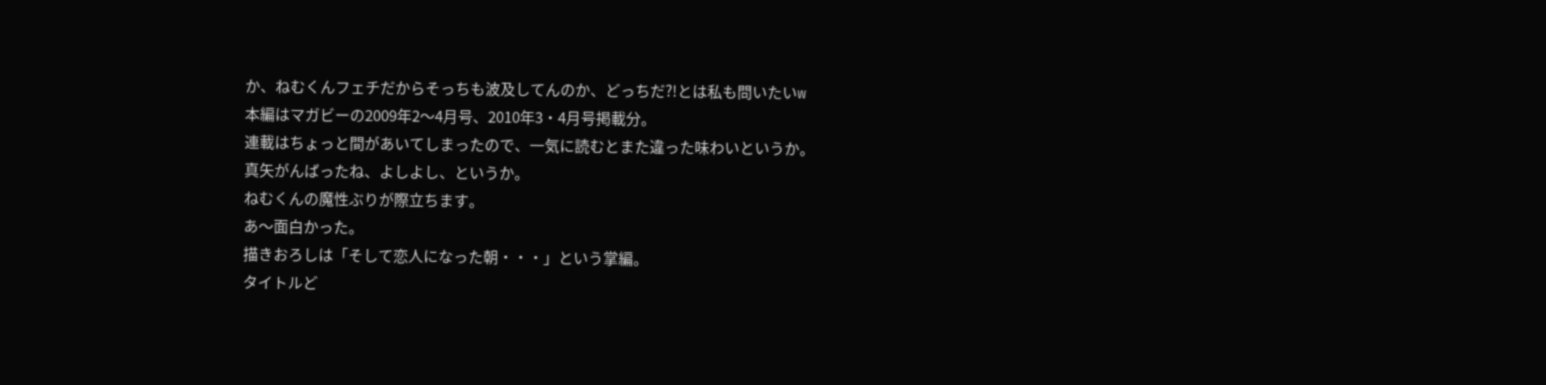か、ねむくんフェチだからそっちも波及してんのか、どっちだ?!とは私も問いたいw
本編はマガビーの2009年2〜4月号、2010年3・4月号掲載分。
連載はちょっと間があいてしまったので、一気に読むとまた違った味わいというか。
真矢がんばったね、よしよし、というか。
ねむくんの魔性ぶりが際立ちます。
あ〜面白かった。
描きおろしは「そして恋人になった朝・・・」という掌編。
タイトルど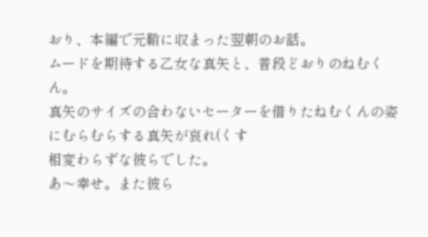おり、本編で元鞘に収まった翌朝のお話。
ムードを期待する乙女な真矢と、普段どおりのねむくん。
真矢のサイズの合わないセーターを借りたねむくんの姿にむらむらする真矢が哀れ(くす
相変わらずな彼らでした。
あ〜幸せ。また彼ら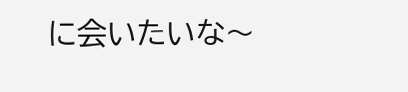に会いたいな〜